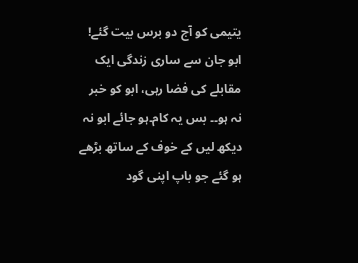یتیمی کو آج دو برس بیت گئے!
ابو جان سے ساری زندگی ایک مقابلے کی فضا رہی، ابو کو خبر نہ ہو۔۔ بس یہ کام۔ہو جائے ابو نہ دیکھ لیں کے خوف کے ساتھ بڑھے ہو گئے جو باپ اپنی گود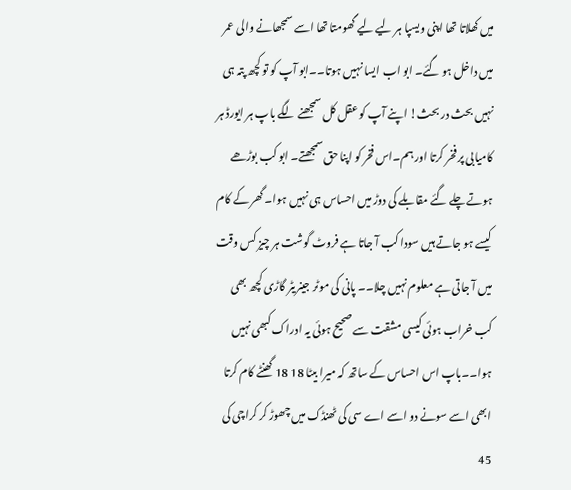میں کھلاتا تھا اپنی ویسپا ہر لیے لیے گھومتا تھا اسے سمجھانے والی عمر میں داخل ہو گئے۔ ابو اب ایسا نہیں ہوتا۔۔ابو آپ کو تو کچھ پتہ ہی نہیں بحث در بحث! اپنے آپ کو عقل کل سمجھنے لگے باپ ہر ایورڈ ہر کامیابی پر فخر کرتا اور ہم۔اس فخر کو اپنا حق سمجھتے۔ ابو کب بوڑھے ہوتے چلے گئے مقابلے کی دوڑ میں احساس ہی نہیں ہوا۔ گھر کے کام کیسے ہو جاتے ہیں سودا کب آ جاتا ہے فروٹ گوشت ہر چیز کس وقت میں آ جاتی ہے معلوم نہیں چلا۔۔ پانی کی موٹر جینریٹر گاڑی کچھ بھی کب خراب ہوئی کیسی مشقت سے صحیح ہوئی یہ ادراک کبھی نہیں ہوا۔۔باپ اس احساس کے ساتھ کہ میرا بیٹا 18 18 گھنٹے کام کرتا ابھی اسے سونے دو اسے اے سی کی ٹھنڈک میں چھوڑ کر کراچی کی 45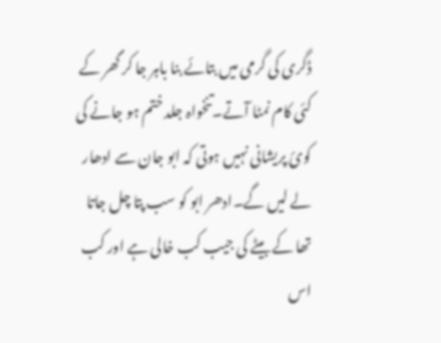ڈگری کی گرمی میں بتائے بنا باہر جا کر گھر کے کئی کام نمٹا آتے۔تنخواہ جلد ختم ہو جانے کی کوئ پریشانی نہیں ہوتی کہ ابو جان سے ادھار لے لیں گے۔ادھر ابو کو سب پتا چل جاتا تھا کے بیٹے کی جیب کب خالی ہے اور کب اس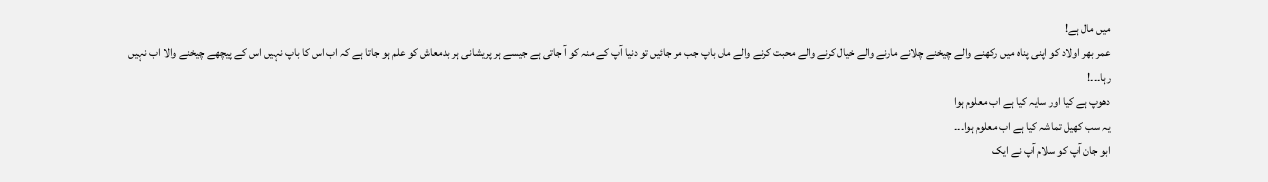میں مال ہے!
عمر بھر اولاد کو اپنی پناہ میں رکھنے والے چیخنے چلانے مارنے والے خیال کرنے والے محبت کرنے والے ماں باپ جب مر جائیں تو دنیا آپ کے منہ کو آ جاتی ہے جیسے ہر پریشانی ہر بدمعاش کو علم ہو جاتا ہے کہ اب اس کا باپ نہیں اس کے پیچھے چیخنے والا اب نہیں رہا۔۔۔!
دھوپ ہے کیا اور سایہ کیا ہے اب معلوم ہوا
یہ سب کھیل تماشہ کیا ہے اب معلوم ہوا۔۔۔
ابو جان آپ کو سلام آپ نے ایک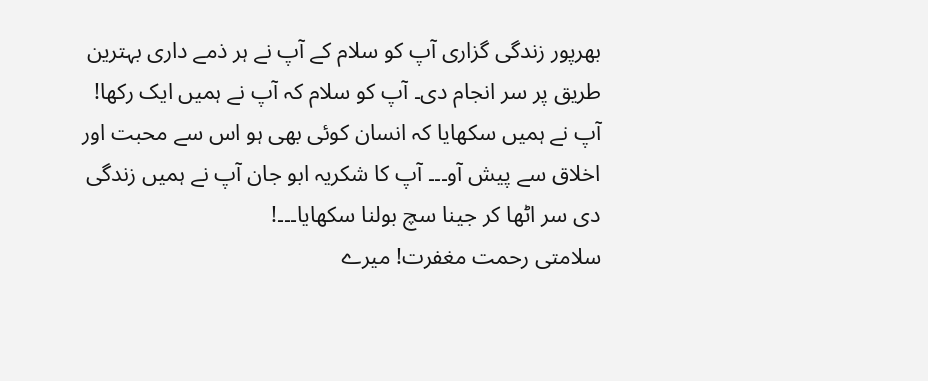بھرپور زندگی گزاری آپ کو سلام کے آپ نے ہر ذمے داری بہترین طریق پر سر انجام دی۔ آپ کو سلام کہ آپ نے ہمیں ایک رکھا! آپ نے ہمیں سکھایا کہ انسان کوئی بھی ہو اس سے محبت اور اخلاق سے پیش آو۔۔۔ آپ کا شکریہ ابو جان آپ نے ہمیں زندگی دی سر اٹھا کر جینا سچ بولنا سکھایا۔۔۔!
سلامتی رحمت مغفرت! میرے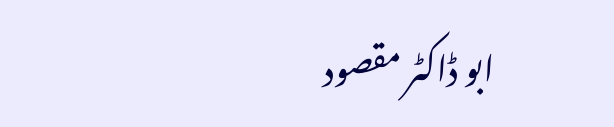ابو ڈاکٹر مقصود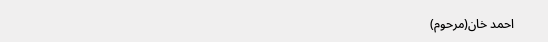احمد خان(مرحوم)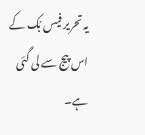یہ تحریر فیس بُک کے اس پیج سے لی گئی ہے۔